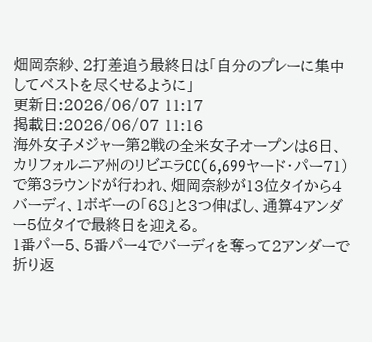畑岡奈紗、2打差追う最終日は「自分のプレーに集中してベストを尽くせるように」
更新日:2026/06/07 11:17
掲載日:2026/06/07 11:16
海外女子メジャー第2戦の全米女子オープンは6日、カリフォルニア州のリビエラCC(6,699ヤード・パー71)で第3ラウンドが行われ、畑岡奈紗が13位タイから4バーディ、1ボギーの「68」と3つ伸ばし、通算4アンダー5位タイで最終日を迎える。
1番パー5、5番パー4でバーディを奪って2アンダーで折り返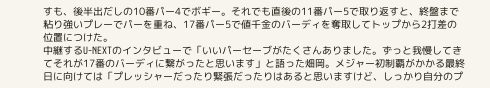すも、後半出だしの10番パー4でボギー。それでも直後の11番パー5で取り返すと、終盤まで粘り強いプレーでパーを重ね、17番パー5で値千金のバーディを奪取してトップから2打差の位置につけた。
中継するU-NEXTのインタビューで「いいパーセーブがたくさんありました。ずっと我慢してきてそれが17番のバーディに繋がったと思います」と語った畑岡。メジャー初制覇がかかる最終日に向けては「プレッシャーだったり緊張だったりはあると思いますけど、しっかり自分のプ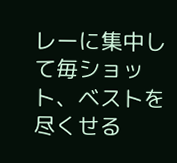レーに集中して毎ショット、ベストを尽くせる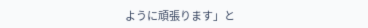ように頑張ります」と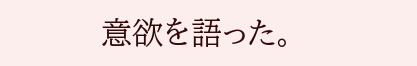意欲を語った。